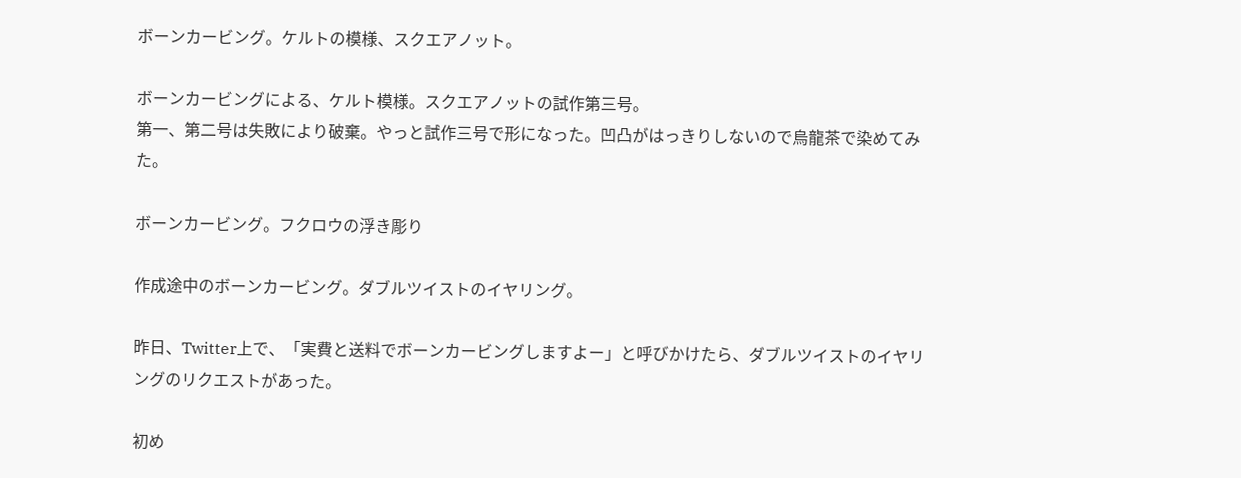ボーンカービング。ケルトの模様、スクエアノット。

ボーンカービングによる、ケルト模様。スクエアノットの試作第三号。
第一、第二号は失敗により破棄。やっと試作三号で形になった。凹凸がはっきりしないので烏龍茶で染めてみた。

ボーンカービング。フクロウの浮き彫り

作成途中のボーンカービング。ダブルツイストのイヤリング。

昨日、Twitter上で、「実費と送料でボーンカービングしますよー」と呼びかけたら、ダブルツイストのイヤリングのリクエストがあった。

初め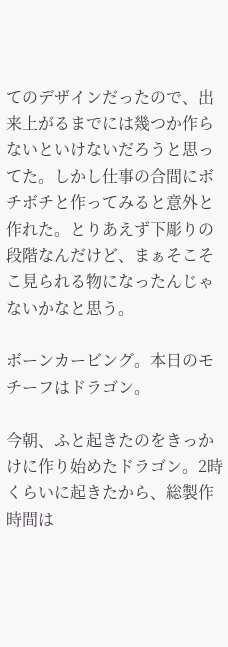てのデザインだったので、出来上がるまでには幾つか作らないといけないだろうと思ってた。しかし仕事の合間にボチボチと作ってみると意外と作れた。とりあえず下彫りの段階なんだけど、まぁそこそこ見られる物になったんじゃないかなと思う。

ボーンカービング。本日のモチーフはドラゴン。

今朝、ふと起きたのをきっかけに作り始めたドラゴン。2時くらいに起きたから、総製作時間は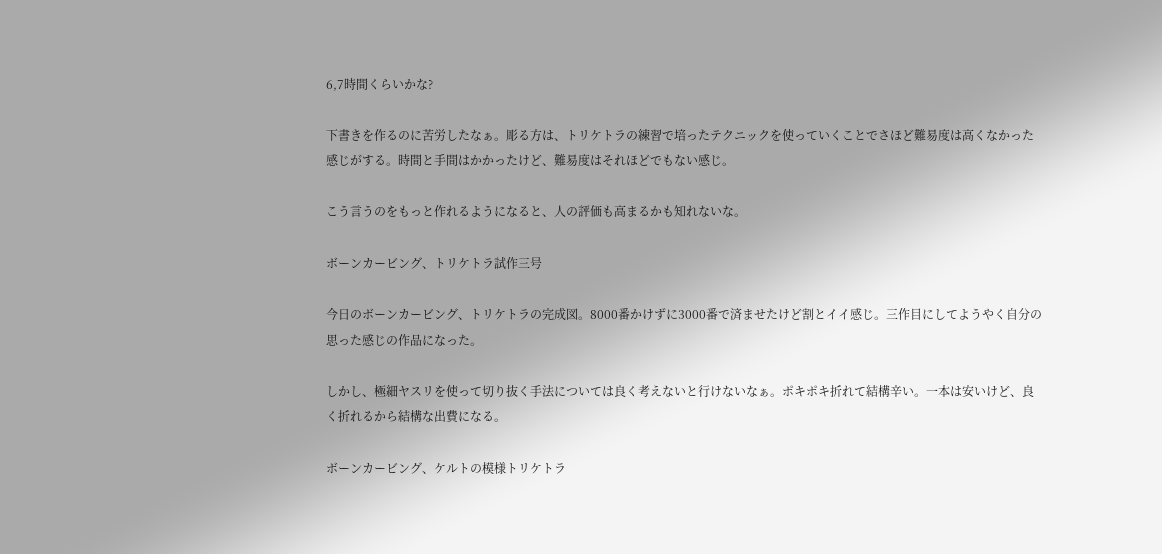6,7時間くらいかな?

下書きを作るのに苦労したなぁ。彫る方は、トリケトラの練習で培ったテクニックを使っていくことでさほど難易度は高くなかった感じがする。時間と手間はかかったけど、難易度はそれほどでもない感じ。

こう言うのをもっと作れるようになると、人の評価も高まるかも知れないな。

ボーンカービング、トリケトラ試作三号

今日のボーンカービング、トリケトラの完成図。8000番かけずに3000番で済ませたけど割とイイ感じ。三作目にしてようやく自分の思った感じの作品になった。

しかし、極細ヤスリを使って切り抜く手法については良く考えないと行けないなぁ。ポキポキ折れて結構辛い。一本は安いけど、良く折れるから結構な出費になる。

ボーンカービング、ケルトの模様トリケトラ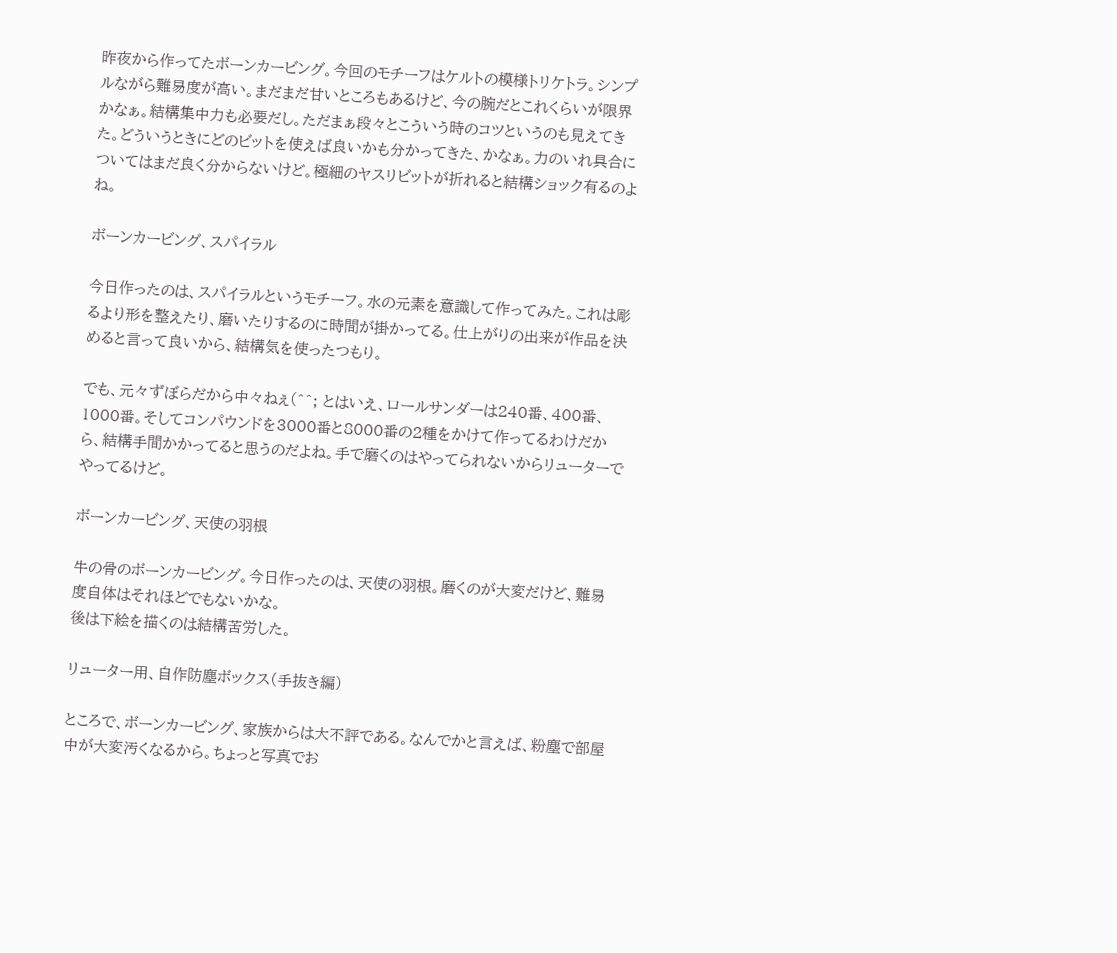昨夜から作ってたボーンカービング。今回のモチーフはケルトの模様トリケトラ。シンプルながら難易度が高い。まだまだ甘いところもあるけど、今の腕だとこれくらいが限界かなぁ。結構集中力も必要だし。ただまぁ段々とこういう時のコツというのも見えてきた。どういうときにどのビットを使えば良いかも分かってきた、かなぁ。力のいれ具合についてはまだ良く分からないけど。極細のヤスリビットが折れると結構ショック有るのよね。

ボーンカービング、スパイラル

今日作ったのは、スパイラルというモチーフ。水の元素を意識して作ってみた。これは彫るより形を整えたり、磨いたりするのに時間が掛かってる。仕上がりの出来が作品を決めると言って良いから、結構気を使ったつもり。

でも、元々ずぼらだから中々ねぇ(^^; とはいえ、ロールサンダーは240番、400番、1000番。そしてコンパウンドを3000番と8000番の2種をかけて作ってるわけだから、結構手間かかってると思うのだよね。手で磨くのはやってられないからリューターでやってるけど。

ボーンカービング、天使の羽根

牛の骨のボーンカービング。今日作ったのは、天使の羽根。磨くのが大変だけど、難易度自体はそれほどでもないかな。
後は下絵を描くのは結構苦労した。

リューター用、自作防塵ボックス(手抜き編)

ところで、ボーンカービング、家族からは大不評である。なんでかと言えば、粉塵で部屋中が大変汚くなるから。ちょっと写真でお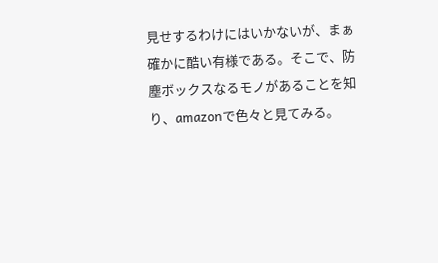見せするわけにはいかないが、まぁ確かに酷い有様である。そこで、防塵ボックスなるモノがあることを知り、amazonで色々と見てみる。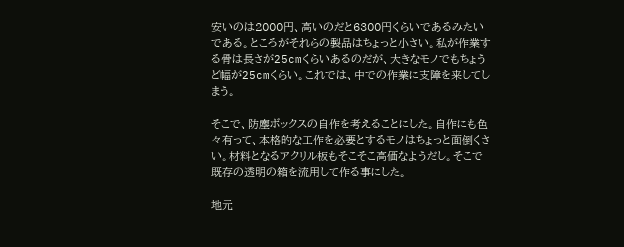安いのは2000円、高いのだと6300円くらいであるみたいである。ところがそれらの製品はちょっと小さい。私が作業する骨は長さが25cmくらいあるのだが、大きなモノでもちょうど幅が25cmくらい。これでは、中での作業に支障を来してしまう。

そこで、防塵ボックスの自作を考えることにした。自作にも色々有って、本格的な工作を必要とするモノはちょっと面倒くさい。材料となるアクリル板もそこそこ高価なようだし。そこで既存の透明の箱を流用して作る事にした。

地元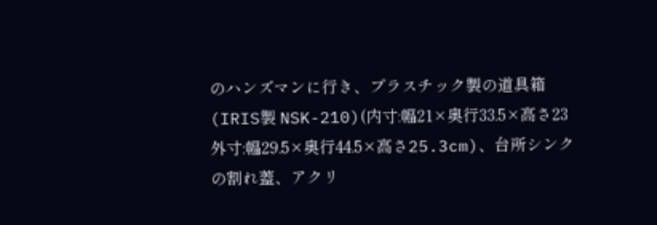のハンズマンに行き、プラスチック製の道具箱(IRIS製 NSK-210)(内寸:幅21×奥行33.5×高さ23 外寸:幅29.5×奥行44.5×高さ25.3cm)、台所シンクの割れ蓋、アクリ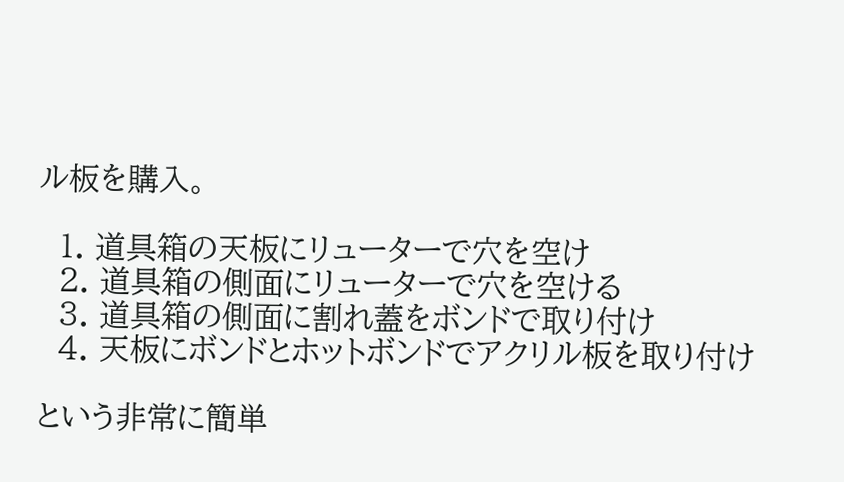ル板を購入。

  1. 道具箱の天板にリューターで穴を空け
  2. 道具箱の側面にリューターで穴を空ける
  3. 道具箱の側面に割れ蓋をボンドで取り付け
  4. 天板にボンドとホットボンドでアクリル板を取り付け

という非常に簡単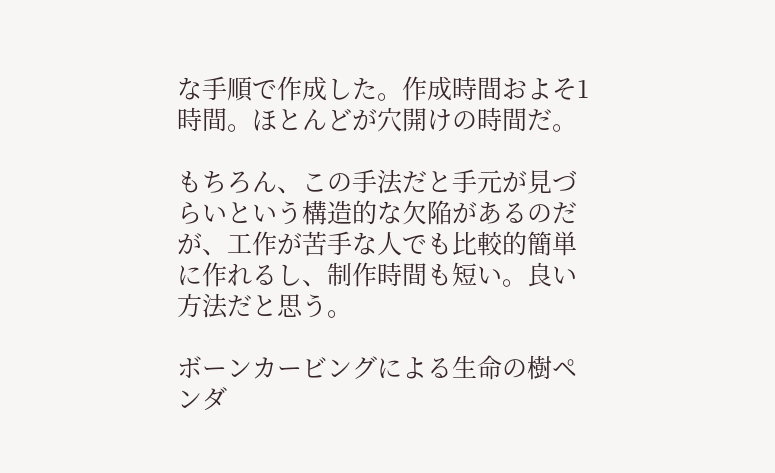な手順で作成した。作成時間およそ1時間。ほとんどが穴開けの時間だ。

もちろん、この手法だと手元が見づらいという構造的な欠陥があるのだが、工作が苦手な人でも比較的簡単に作れるし、制作時間も短い。良い方法だと思う。

ボーンカービングによる生命の樹ペンダ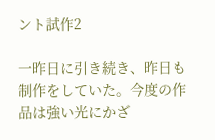ント試作2

一昨日に引き続き、昨日も制作をしていた。今度の作品は強い光にかざ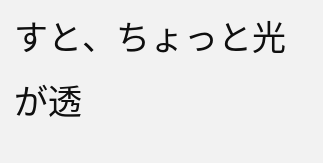すと、ちょっと光が透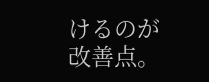けるのが改善点。